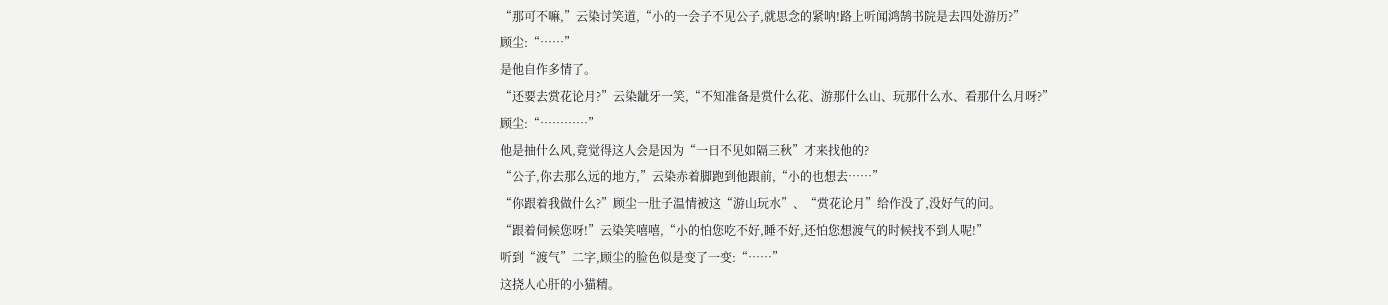“那可不嘛,”云染讨笑道,“小的一会子不见公子,就思念的紧呐!路上听闻鸿鹄书院是去四处游历?”
顾尘:“……”
是他自作多情了。
“还要去赏花论月?”云染龇牙一笑,“不知准备是赏什么花、游那什么山、玩那什么水、看那什么月呀?”
顾尘:“…………”
他是抽什么风,竟觉得这人会是因为“一日不见如隔三秋”才来找他的?
“公子,你去那么远的地方,”云染赤着脚跑到他跟前,“小的也想去……”
“你跟着我做什么?”顾尘一肚子温情被这“游山玩水”、“赏花论月”给作没了,没好气的问。
“跟着伺候您呀!”云染笑嘻嘻,“小的怕您吃不好,睡不好,还怕您想渡气的时候找不到人呢!”
听到“渡气”二字,顾尘的脸色似是变了一变:“……”
这挠人心肝的小猫精。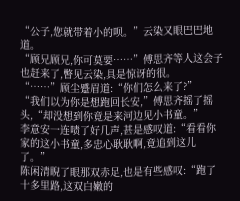“公子,您就带着小的呗。”云染又眼巴巴地道。
“顾兄顾兄,你可莫要……”傅思齐等人这会子也赶来了,瞥见云染,具是惊讶的很。
“……”顾尘蹙眉道:“你们怎么来了?”
“我们以为你是想跑回长安,”傅思齐摇了摇头,“却没想到你竟是来河边见小书童。”
李意安一连啧了好几声,甚是感叹道:“看看你家的这小书童,多忠心耿耿啊,竟追到这儿了。”
陈闲清睨了眼那双赤足,也是有些感叹:“跑了十多里路,这双白嫩的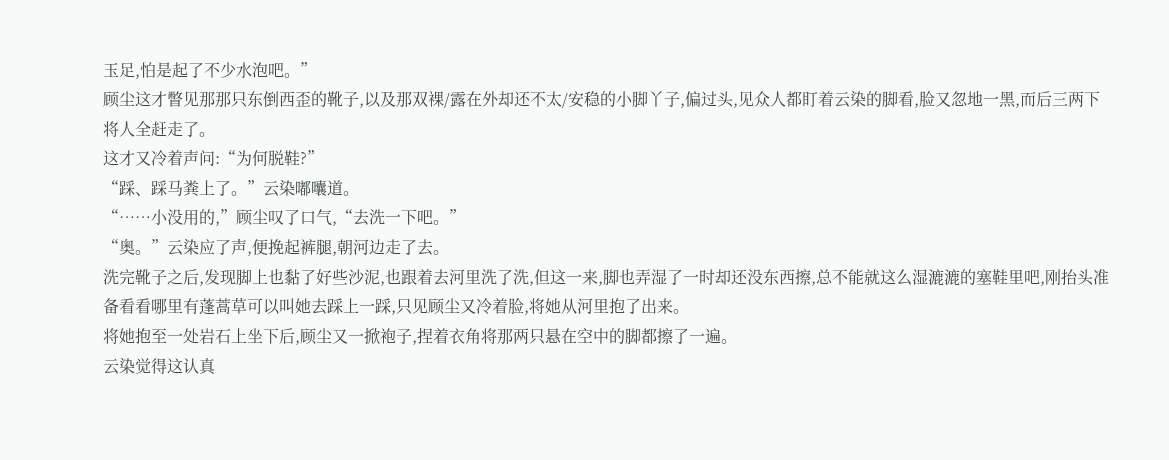玉足,怕是起了不少水泡吧。”
顾尘这才瞥见那那只东倒西歪的靴子,以及那双裸/露在外却还不太/安稳的小脚丫子,偏过头,见众人都盯着云染的脚看,脸又忽地一黑,而后三两下将人全赶走了。
这才又冷着声问:“为何脱鞋?”
“踩、踩马粪上了。”云染嘟囔道。
“……小没用的,”顾尘叹了口气,“去洗一下吧。”
“奥。”云染应了声,便挽起裤腿,朝河边走了去。
洗完靴子之后,发现脚上也黏了好些沙泥,也跟着去河里洗了洗,但这一来,脚也弄湿了一时却还没东西擦,总不能就这么湿漉漉的塞鞋里吧,刚抬头准备看看哪里有蓬蒿草可以叫她去踩上一踩,只见顾尘又冷着脸,将她从河里抱了出来。
将她抱至一处岩石上坐下后,顾尘又一掀袍子,捏着衣角将那两只悬在空中的脚都擦了一遍。
云染觉得这认真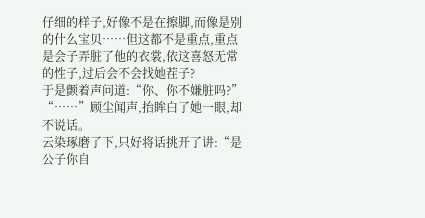仔细的样子,好像不是在擦脚,而像是别的什么宝贝……但这都不是重点,重点是会子弄脏了他的衣裳,依这喜怒无常的性子,过后会不会找她茬子?
于是颤着声问道:“你、你不嫌脏吗?”
“……”顾尘闻声,抬眸白了她一眼,却不说话。
云染琢磨了下,只好将话挑开了讲:“是公子你自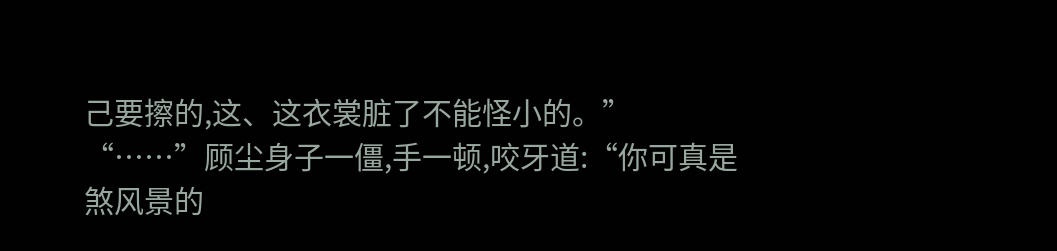己要擦的,这、这衣裳脏了不能怪小的。”
“……”顾尘身子一僵,手一顿,咬牙道:“你可真是煞风景的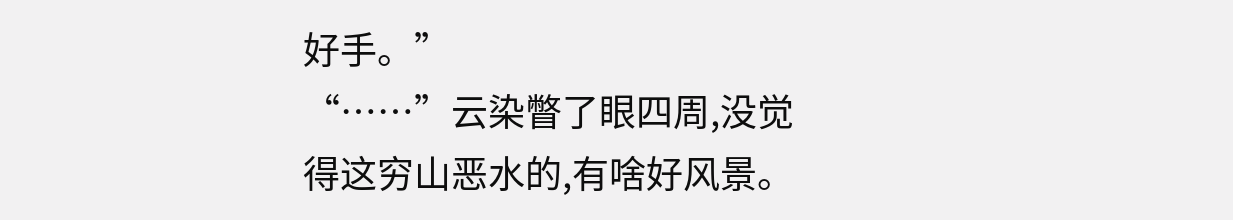好手。”
“……”云染瞥了眼四周,没觉得这穷山恶水的,有啥好风景。